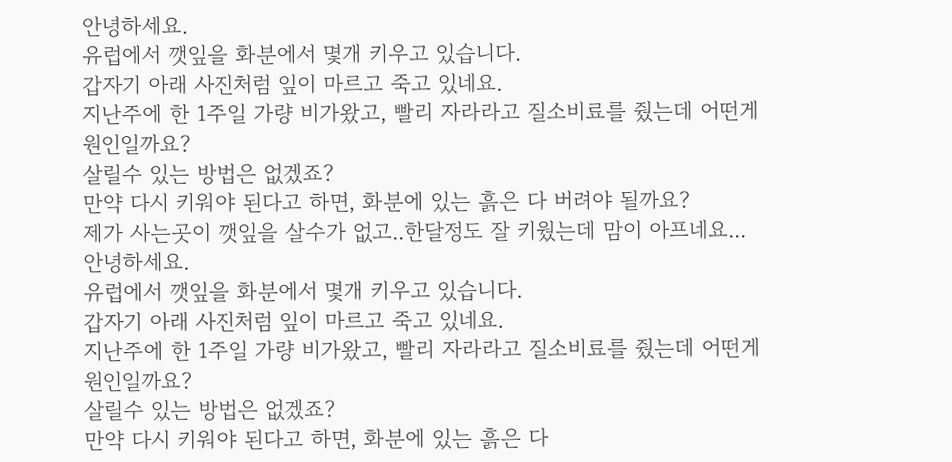안녕하세요.
유럽에서 깻잎을 화분에서 몇개 키우고 있습니다.
갑자기 아래 사진처럼 잎이 마르고 죽고 있네요.
지난주에 한 1주일 가량 비가왔고, 빨리 자라라고 질소비료를 줬는데 어떤게 원인일까요?
살릴수 있는 방법은 없겠죠?
만약 다시 키워야 된다고 하면, 화분에 있는 흙은 다 버려야 될까요?
제가 사는곳이 깻잎을 살수가 없고..한달정도 잘 키웠는데 맘이 아프네요...
안녕하세요.
유럽에서 깻잎을 화분에서 몇개 키우고 있습니다.
갑자기 아래 사진처럼 잎이 마르고 죽고 있네요.
지난주에 한 1주일 가량 비가왔고, 빨리 자라라고 질소비료를 줬는데 어떤게 원인일까요?
살릴수 있는 방법은 없겠죠?
만약 다시 키워야 된다고 하면, 화분에 있는 흙은 다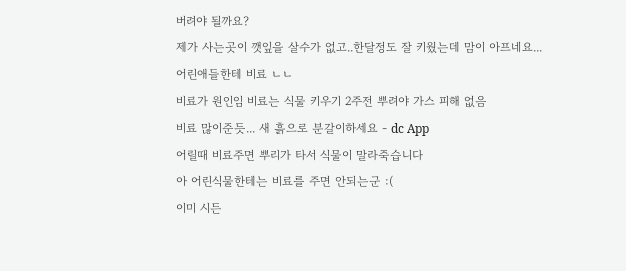버려야 될까요?
제가 사는곳이 깻잎을 살수가 없고..한달정도 잘 키웠는데 맘이 아프네요...
어린애들한테 비료 ㄴㄴ
비료가 원인임 비료는 식물 키우기 2주전 뿌려야 가스 피해 없음
비료 많이준듯... 새 흙으로 분갈이하세요 - dc App
어릴때 비료주면 뿌리가 타서 식물이 말라죽습니다
아 어린식물한테는 비료를 주면 안되는군 :(
이미 시든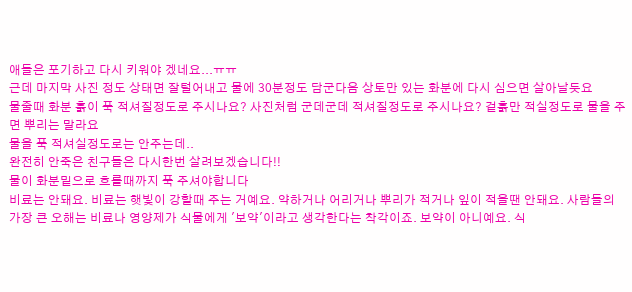애들은 포기하고 다시 키워야 겠네요...ㅠㅠ
근데 마지막 사진 정도 상태면 잘털어내고 물에 30분정도 담군다음 상토만 있는 화분에 다시 심으면 살아날듯요
물줄때 화분 흙이 푹 적셔질정도로 주시나요? 사진처럼 군데군데 적셔질정도로 주시나요? 겉흙만 적실정도로 물을 주면 뿌리는 말라요
물을 푹 적셔실정도로는 안주는데..
완전히 안죽은 친구들은 다시한번 살려보겠습니다!!
물이 화분밑으로 흐를때까지 푹 주셔야합니다
비료는 안돼요. 비료는 햇빛이 강할때 주는 거예요. 약하거나 어리거나 뿌리가 적거나 잎이 적을땐 안돼요. 사람들의 가장 큰 오해는 비료나 영양제가 식물에게 '보약'이라고 생각한다는 착각이죠. 보약이 아니예요. 식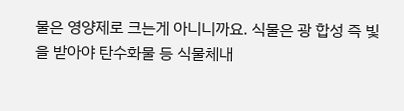물은 영양제로 크는게 아니니까요. 식물은 광 합성 즉 빛을 받아야 탄수화물 등 식물체내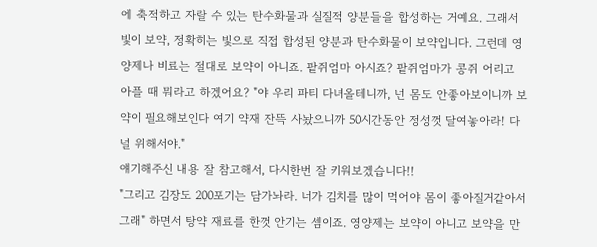에 축적하고 자랄 수 있는 탄수화물과 실질적 양분들을 합성하는 거예요. 그래서 빛이 보약, 정확히는 빛으로 직접 합성된 양분과 탄수화물이 보약입니다. 그런데 영양제나 비료는 절대로 보약이 아니죠. 팥쥐엄마 아시죠? 팥쥐엄마가 콩쥐 어리고 아플 때 뭐라고 하겠어요? "야 우리 파티 다녀올테니까, 넌 몸도 안좋아보이니까 보약이 필요해보인다 여기 약재 잔뜩 사놨으니까 50시간동안 정성껏 달여놓아라! 다 널 위해서야."
얘기해주신 내용 잘 참고해서, 다시한번 잘 키워보겠습니다!!
"그리고 김장도 200포기는 담가놔라. 너가 김치를 많이 먹어야 몸이 좋아질거같아서 그래" 하면서 탕약 재료를 한껏 안기는 셈이죠. 영양제는 보약이 아니고 보약을 만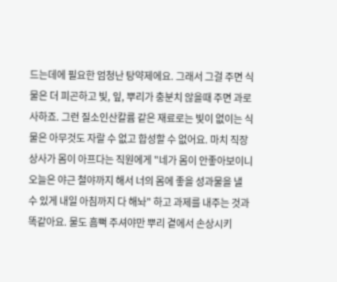드는데에 필요한 엄청난 탕약제에요. 그래서 그걸 주면 식물은 더 피곤하고 빛, 잎, 뿌리가 충분치 않을때 주면 과로사하죠. 그런 질소인산칼륨 같은 재료로는 빛이 없이는 식물은 아무것도 자랄 수 없고 합성할 수 없어요. 마치 직장 상사가 몸이 아프다는 직원에게 "네가 몸이 안좋아보이니 오늘은 야근 철야까지 해서 너의 몸에 좋을 성과물을 낼 수 있게 내일 아침까지 다 해놔" 하고 과제를 내주는 것과 똑같아요. 물도 흠뻑 주셔야만 뿌리 곁에서 손상시키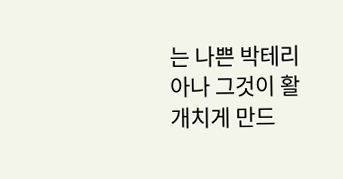는 나쁜 박테리아나 그것이 활개치게 만드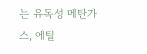는 유독성 메탄가스, 에틸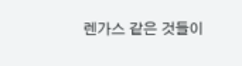렌가스 같은 것들이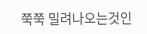쭉쭉 밀려나오는것인